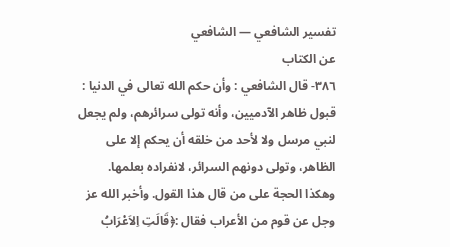تفسير الشافعي — الشافعي
عن الكتاب
٣٨٦- قال الشافعي : وأن حكم الله تعالى في الدنيا : قبول ظاهر الآدميين، وأنه تولى سرائرهم، ولم يجعل لنبي مرسل ولا لأحد من خلقه أن يحكم إلا على الظاهر، وتولى دونهم السرائر، لانفراده بعلمها. وهكذا الحجة على من قال هذا القول. وأخبر الله عز وجل عن قوم من الأعراب فقال :﴿قَالَتِ اِلاَعْرَابُ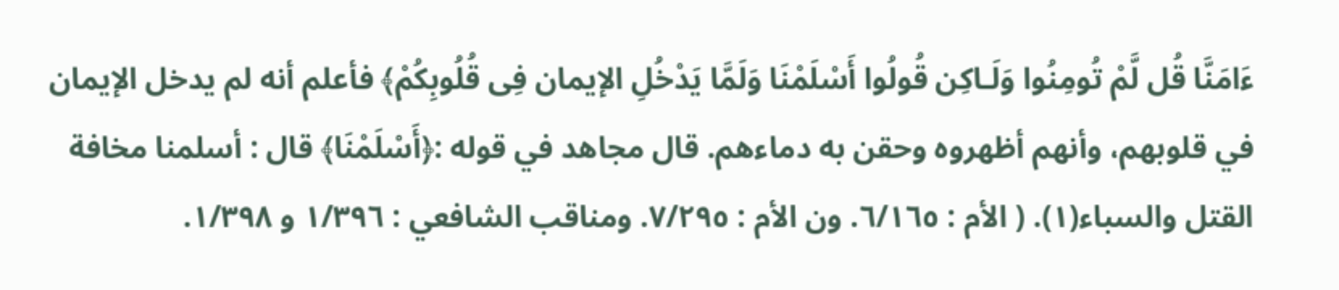ءَامَنَّا قُل لَّمْ تُومِنُوا وَلَـاكِن قُولُوا أَسْلَمْنَا وَلَمَّا يَدْخُلِ الإيمان فِى قُلُوبِكُمْ﴾ فأعلم أنه لم يدخل الإيمان في قلوبهم، وأنهم أظهروه وحقن به دماءهم. قال مجاهد في قوله :﴿أَسْلَمْنَا﴾ قال : أسلمنا مخافة القتل والسباء(١). ( الأم : ٦/١٦٥. ون الأم : ٧/٢٩٥. ومناقب الشافعي : ١/٣٩٦ و ١/٣٩٨.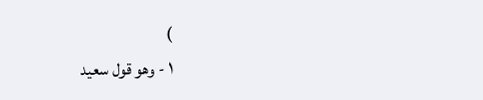)
١ - وهو قول سعيد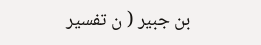بن جبير ( ن تفسير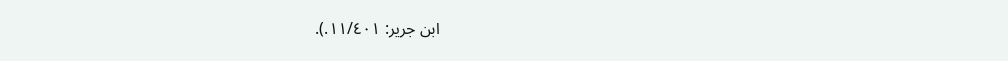ابن جرير: ١١/٤٠١.).